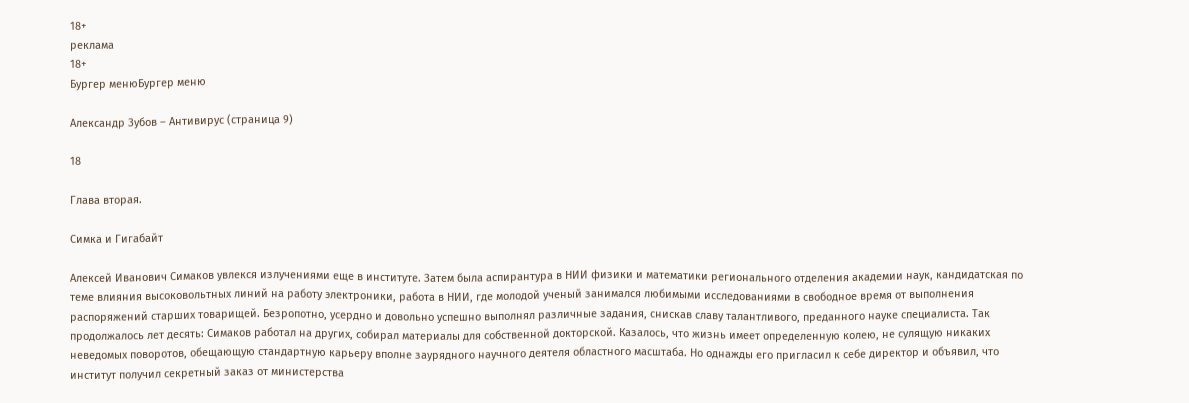18+
реклама
18+
Бургер менюБургер меню

Александр Зубов – Антивирус (страница 9)

18

Глава вторая.

Симка и Гигабайт

Алексей Иванович Симаков увлекся излучениями еще в институте. Затем была аспирантура в НИИ физики и математики регионального отделения академии наук, кандидатская по теме влияния высоковольтных линий на работу электроники, работа в НИИ, где молодой ученый занимался любимыми исследованиями в свободное время от выполнения распоряжений старших товарищей. Безропотно, усердно и довольно успешно выполнял различные задания, снискав славу талантливого, преданного науке специалиста. Так продолжалось лет десять: Симаков работал на других, собирал материалы для собственной докторской. Казалось, что жизнь имеет определенную колею, не сулящую никаких неведомых поворотов, обещающую стандартную карьеру вполне заурядного научного деятеля областного масштаба. Но однажды его пригласил к себе директор и объявил, что институт получил секретный заказ от министерства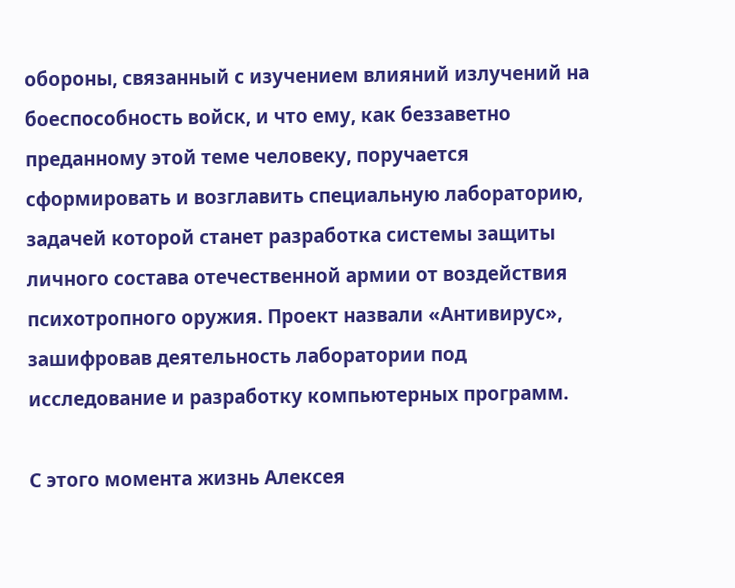обороны, связанный с изучением влияний излучений на боеспособность войск, и что ему, как беззаветно преданному этой теме человеку, поручается сформировать и возглавить специальную лабораторию, задачей которой станет разработка системы защиты личного состава отечественной армии от воздействия психотропного оружия. Проект назвали «Антивирус», зашифровав деятельность лаборатории под исследование и разработку компьютерных программ.

С этого момента жизнь Алексея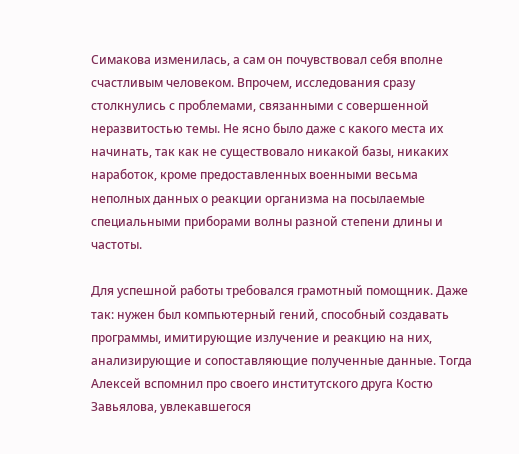Симакова изменилась, а сам он почувствовал себя вполне счастливым человеком. Впрочем, исследования сразу столкнулись с проблемами, связанными с совершенной неразвитостью темы. Не ясно было даже с какого места их начинать, так как не существовало никакой базы, никаких наработок, кроме предоставленных военными весьма неполных данных о реакции организма на посылаемые специальными приборами волны разной степени длины и частоты.

Для успешной работы требовался грамотный помощник. Даже так: нужен был компьютерный гений, способный создавать программы, имитирующие излучение и реакцию на них, анализирующие и сопоставляющие полученные данные. Тогда Алексей вспомнил про своего институтского друга Костю Завьялова, увлекавшегося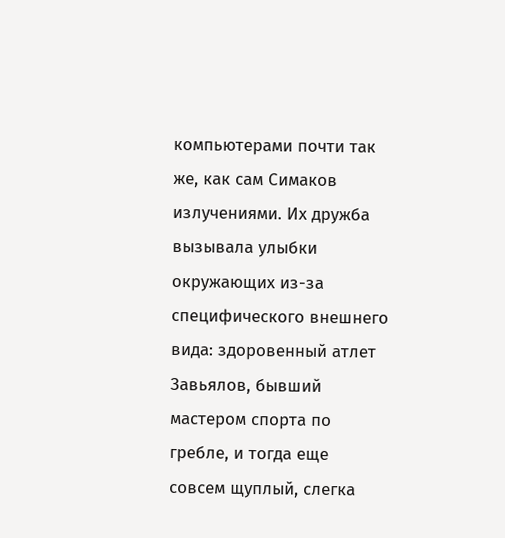компьютерами почти так же, как сам Симаков излучениями. Их дружба вызывала улыбки окружающих из-за специфического внешнего вида: здоровенный атлет Завьялов, бывший мастером спорта по гребле, и тогда еще совсем щуплый, слегка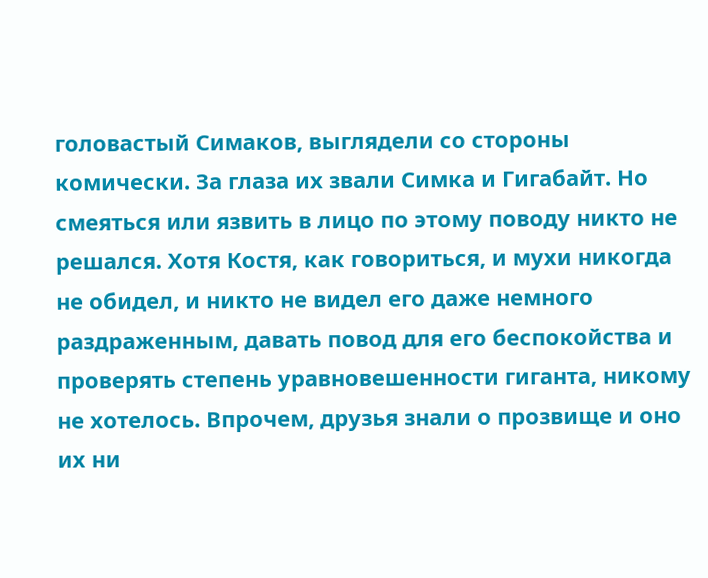головастый Симаков, выглядели со стороны комически. За глаза их звали Симка и Гигабайт. Но смеяться или язвить в лицо по этому поводу никто не решался. Хотя Костя, как говориться, и мухи никогда не обидел, и никто не видел его даже немного раздраженным, давать повод для его беспокойства и проверять степень уравновешенности гиганта, никому не хотелось. Впрочем, друзья знали о прозвище и оно их ни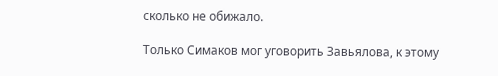сколько не обижало.

Только Симаков мог уговорить Завьялова, к этому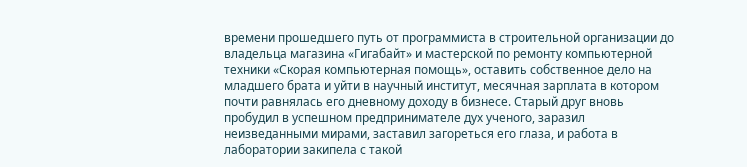времени прошедшего путь от программиста в строительной организации до владельца магазина «Гигабайт» и мастерской по ремонту компьютерной техники «Скорая компьютерная помощь», оставить собственное дело на младшего брата и уйти в научный институт, месячная зарплата в котором почти равнялась его дневному доходу в бизнесе. Старый друг вновь пробудил в успешном предпринимателе дух ученого, заразил неизведанными мирами, заставил загореться его глаза, и работа в лаборатории закипела с такой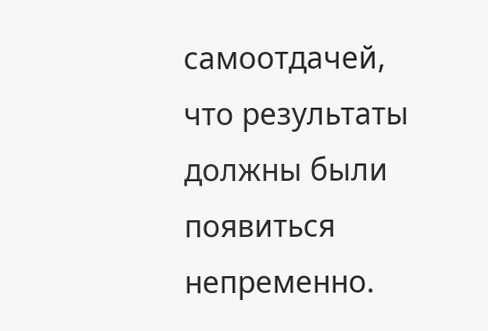самоотдачей, что результаты должны были появиться непременно.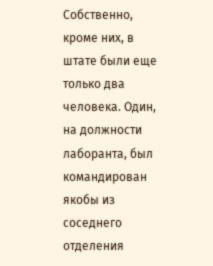Собственно, кроме них, в штате были еще только два человека. Один, на должности лаборанта, был командирован якобы из соседнего отделения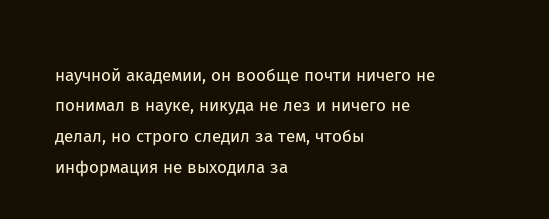научной академии, он вообще почти ничего не понимал в науке, никуда не лез и ничего не делал, но строго следил за тем, чтобы информация не выходила за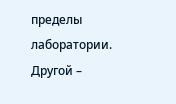пределы лаборатории. Другой –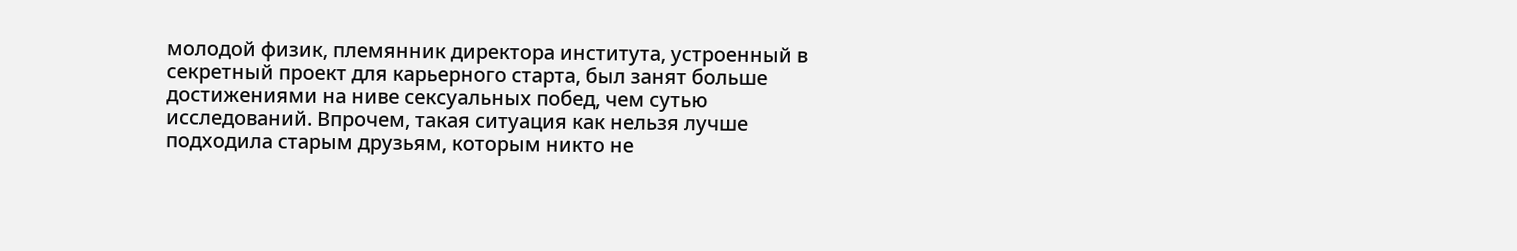молодой физик, племянник директора института, устроенный в секретный проект для карьерного старта, был занят больше достижениями на ниве сексуальных побед, чем сутью исследований. Впрочем, такая ситуация как нельзя лучше подходила старым друзьям, которым никто не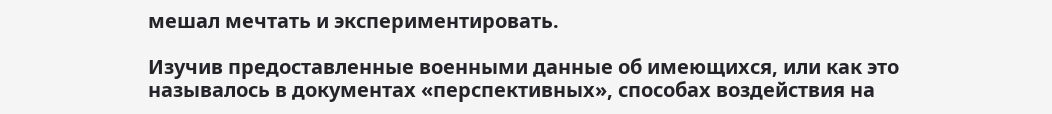мешал мечтать и экспериментировать.

Изучив предоставленные военными данные об имеющихся, или как это называлось в документах «перспективных», способах воздействия на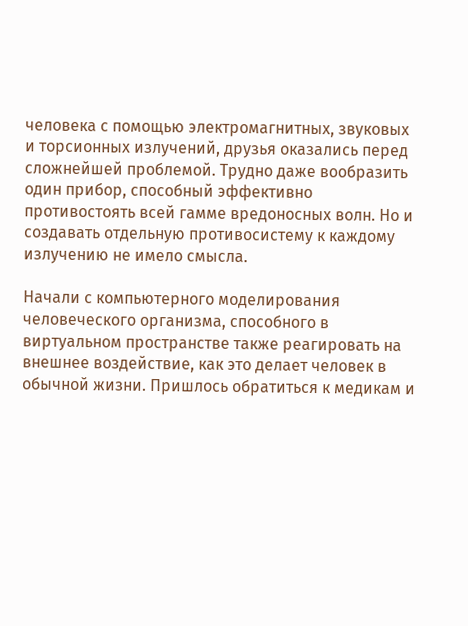человека с помощью электромагнитных, звуковых и торсионных излучений, друзья оказались перед сложнейшей проблемой. Трудно даже вообразить один прибор, способный эффективно противостоять всей гамме вредоносных волн. Но и создавать отдельную противосистему к каждому излучению не имело смысла.

Начали с компьютерного моделирования человеческого организма, способного в виртуальном пространстве также реагировать на внешнее воздействие, как это делает человек в обычной жизни. Пришлось обратиться к медикам и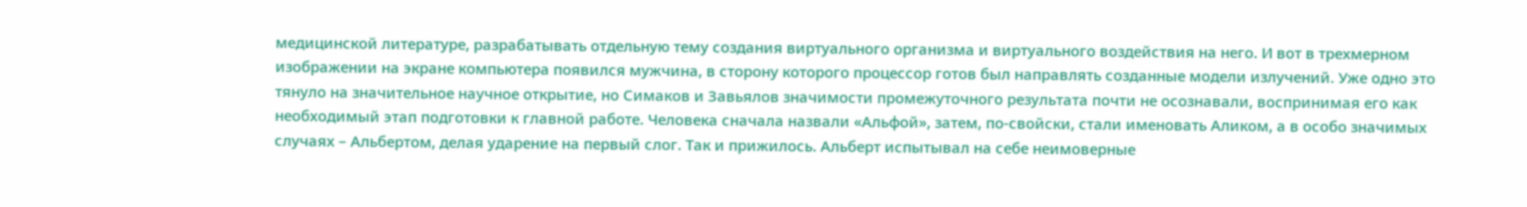медицинской литературе, разрабатывать отдельную тему создания виртуального организма и виртуального воздействия на него. И вот в трехмерном изображении на экране компьютера появился мужчина, в сторону которого процессор готов был направлять созданные модели излучений. Уже одно это тянуло на значительное научное открытие, но Симаков и Завьялов значимости промежуточного результата почти не осознавали, воспринимая его как необходимый этап подготовки к главной работе. Человека сначала назвали «Альфой», затем, по-свойски, стали именовать Аликом, а в особо значимых случаях – Альбертом, делая ударение на первый слог. Так и прижилось. Альберт испытывал на себе неимоверные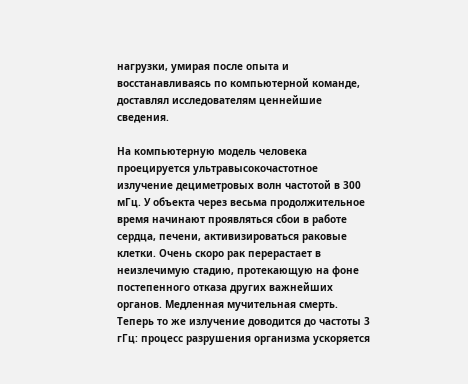нагрузки, умирая после опыта и восстанавливаясь по компьютерной команде, доставлял исследователям ценнейшие сведения.

На компьютерную модель человека проецируется ультравысокочастотное излучение дециметровых волн частотой в 300 мГц. У объекта через весьма продолжительное время начинают проявляться сбои в работе сердца, печени, активизироваться раковые клетки. Очень скоро рак перерастает в неизлечимую стадию, протекающую на фоне постепенного отказа других важнейших органов. Медленная мучительная смерть. Теперь то же излучение доводится до частоты 3 гГц: процесс разрушения организма ускоряется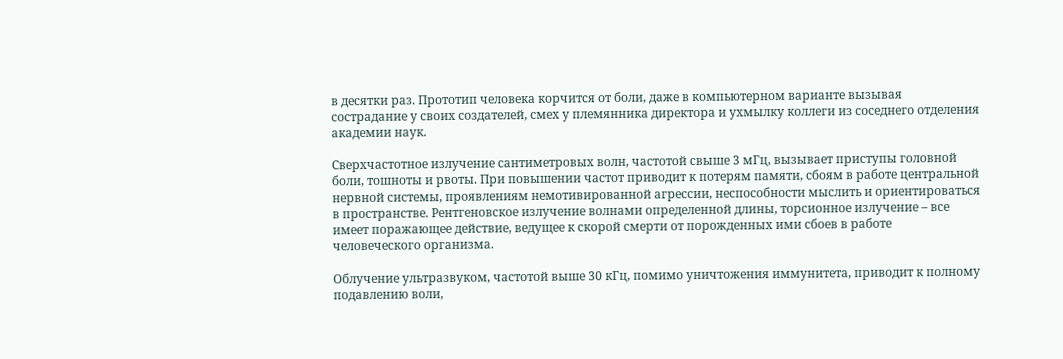в десятки раз. Прототип человека корчится от боли, даже в компьютерном варианте вызывая сострадание у своих создателей, смех у племянника директора и ухмылку коллеги из соседнего отделения академии наук.

Сверхчастотное излучение сантиметровых волн, частотой свыше 3 мГц, вызывает приступы головной боли, тошноты и рвоты. При повышении частот приводит к потерям памяти, сбоям в работе центральной нервной системы, проявлениям немотивированной агрессии, неспособности мыслить и ориентироваться в пространстве. Рентгеновское излучение волнами определенной длины, торсионное излучение – все имеет поражающее действие, ведущее к скорой смерти от порожденных ими сбоев в работе человеческого организма.

Облучение ультразвуком, частотой выше 30 кГц, помимо уничтожения иммунитета, приводит к полному подавлению воли,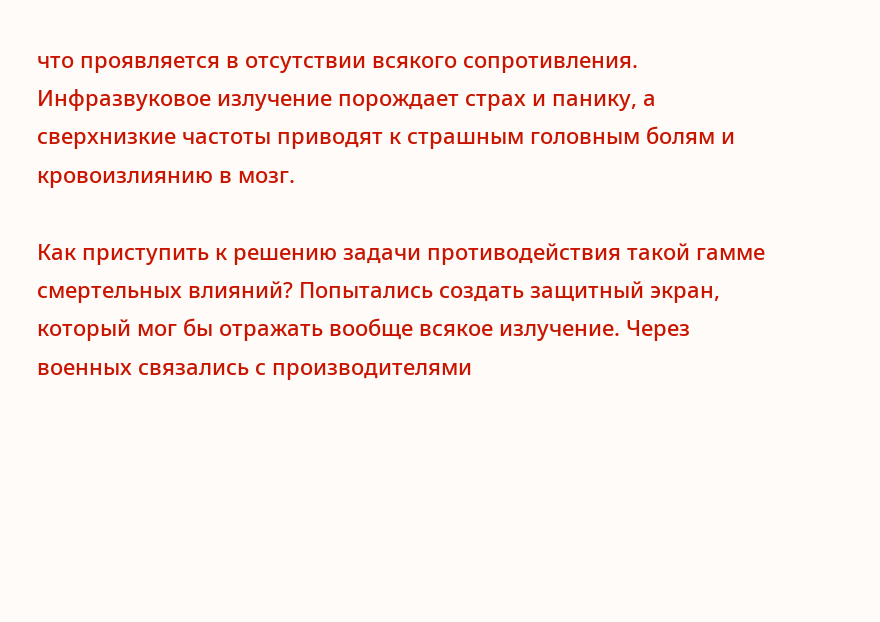что проявляется в отсутствии всякого сопротивления. Инфразвуковое излучение порождает страх и панику, а сверхнизкие частоты приводят к страшным головным болям и кровоизлиянию в мозг.

Как приступить к решению задачи противодействия такой гамме смертельных влияний? Попытались создать защитный экран, который мог бы отражать вообще всякое излучение. Через военных связались с производителями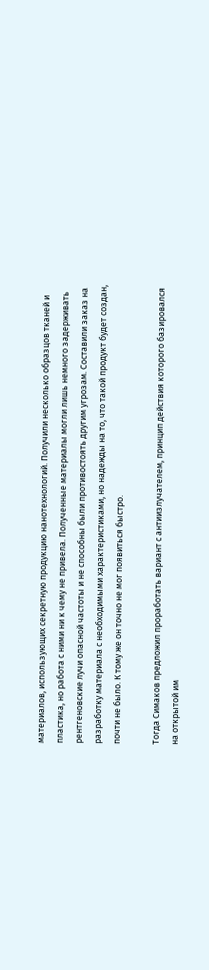материалов, использующих секретную продукцию нанотехнологий. Получили несколько образцов тканей и пластика, но работа с ними ни к чему не привела. Полученные материалы могли лишь немного задерживать рентгеновские лучи опасной частоты и не способны были противостоять другим угрозам. Составили заказ на разработку материала с необходимыми характеристиками, но надежды на то, что такой продукт будет создан, почти не было. К тому же он точно не мог появиться быстро.

Тогда Симаков предложил проработать вариант с антиизлучателем, принцип действия которого базировался на открытой им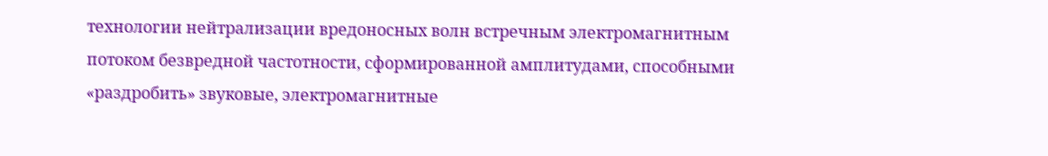технологии нейтрализации вредоносных волн встречным электромагнитным потоком безвредной частотности, сформированной амплитудами, способными «раздробить» звуковые, электромагнитные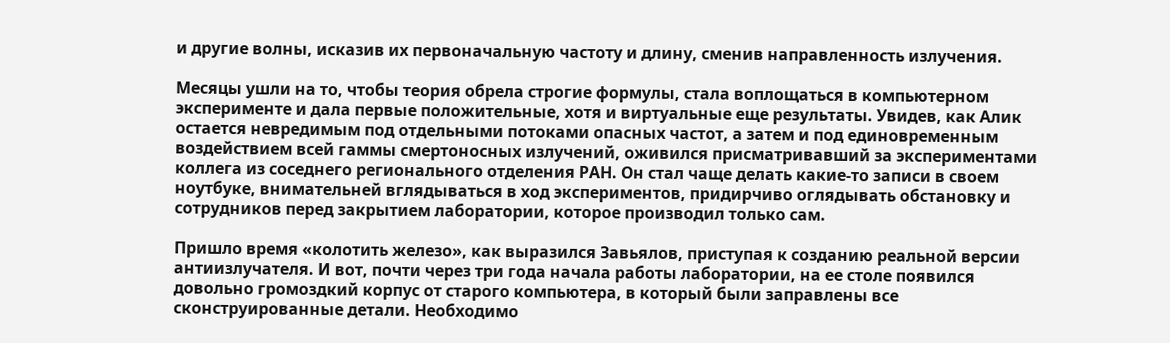и другие волны, исказив их первоначальную частоту и длину, сменив направленность излучения.

Месяцы ушли на то, чтобы теория обрела строгие формулы, стала воплощаться в компьютерном эксперименте и дала первые положительные, хотя и виртуальные еще результаты. Увидев, как Алик остается невредимым под отдельными потоками опасных частот, а затем и под единовременным воздействием всей гаммы смертоносных излучений, оживился присматривавший за экспериментами коллега из соседнего регионального отделения РАН. Он стал чаще делать какие-то записи в своем ноутбуке, внимательней вглядываться в ход экспериментов, придирчиво оглядывать обстановку и сотрудников перед закрытием лаборатории, которое производил только сам.

Пришло время «колотить железо», как выразился Завьялов, приступая к созданию реальной версии антиизлучателя. И вот, почти через три года начала работы лаборатории, на ее столе появился довольно громоздкий корпус от старого компьютера, в который были заправлены все сконструированные детали. Необходимо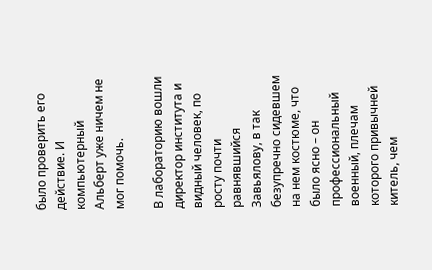было проверить его действие. И компьютерный Альберт уже ничем не мог помочь.

В лабораторию вошли директор института и видный человек, по росту почти равнявшийся Завьялову, в так безупречно сидевшем на нем костюме, что было ясно – он профессиональный военный, плечам которого привычней китель, чем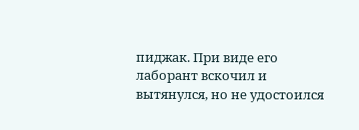пиджак. При виде его лаборант вскочил и вытянулся, но не удостоился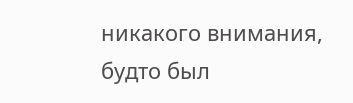никакого внимания, будто был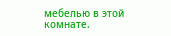мебелью в этой комнате.